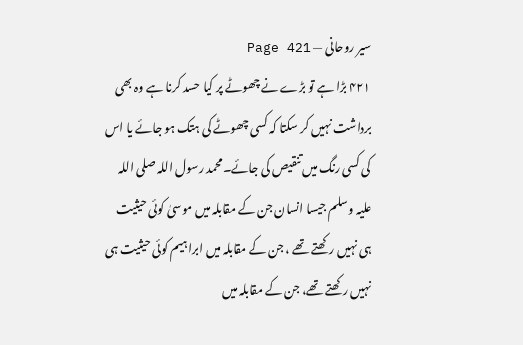سیر روحانی — Page 421
۴۲۱ بڑا ہے تو بڑے نے چھوٹے پر کیا حسد کرنا ہے وہ بھی برداشت نہیں کر سکتا کہ کسی چھوٹے کی ہتک ہو جائے یا اس کی کسی رنگ میں تنقیص کی جائے۔محمد رسول اللہ صلی اللہ علیہ وسلم جیسا انسان جن کے مقابلہ میں موسیٰ کوئی حیثیت ہی نہیں رکھتے تھے ، جن کے مقابلہ میں ابراہیم کوئی حیثیت ہی نہیں رکھتے تھے، جن کے مقابلہ میں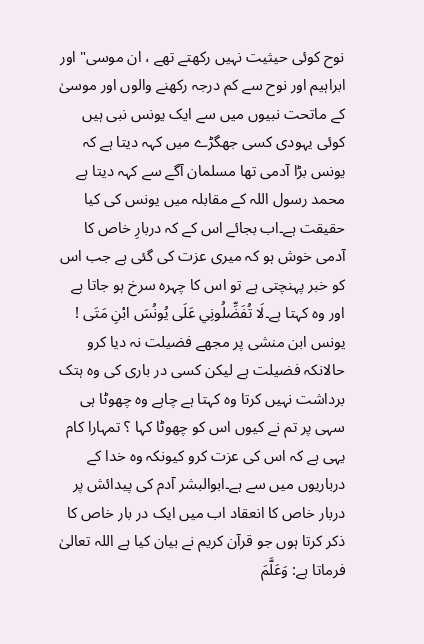نوح کوئی حیثیت نہیں رکھتے تھے ، ان موسی" اور ابراہیم اور نوح سے کم درجہ رکھنے والوں اور موسیٰ کے ماتحت نبیوں میں سے ایک یونس نبی ہیں کوئی یہودی کسی جھگڑے میں کہہ دیتا ہے کہ یونس بڑا آدمی تھا مسلمان آگے سے کہہ دیتا ہے محمد رسول اللہ کے مقابلہ میں یونس کی کیا حقیقت ہے۔اب بجائے اس کے کہ دربارِ خاص کا آدمی خوش ہو کہ میری عزت کی گئی ہے جب اس کو خبر پہنچتی ہے تو اس کا چہرہ سرخ ہو جاتا ہے اور وہ کہتا ہے۔لَا تُفَضِّلُونِي عَلَى يُونُسَ ابْنِ مَتَى ! یونس ابن منشی پر مجھے فضیلت نہ دیا کرو حالانکہ فضیلت ہے لیکن کسی در باری کی وہ ہتک برداشت نہیں کرتا وہ کہتا ہے چاہے وہ چھوٹا ہی سہی پر تم نے کیوں اس کو چھوٹا کہا ؟ تمہارا کام یہی ہے کہ اس کی عزت کرو کیونکہ وہ خدا کے درباریوں میں سے ہے۔ابوالبشر آدم کی پیدائش پر دربار خاص کا انعقاد اب میں ایک در بار خاص کا ذکر کرتا ہوں جو قرآن کریم نے بیان کیا ہے اللہ تعالیٰ فرماتا ہے: وَعَلَّمَ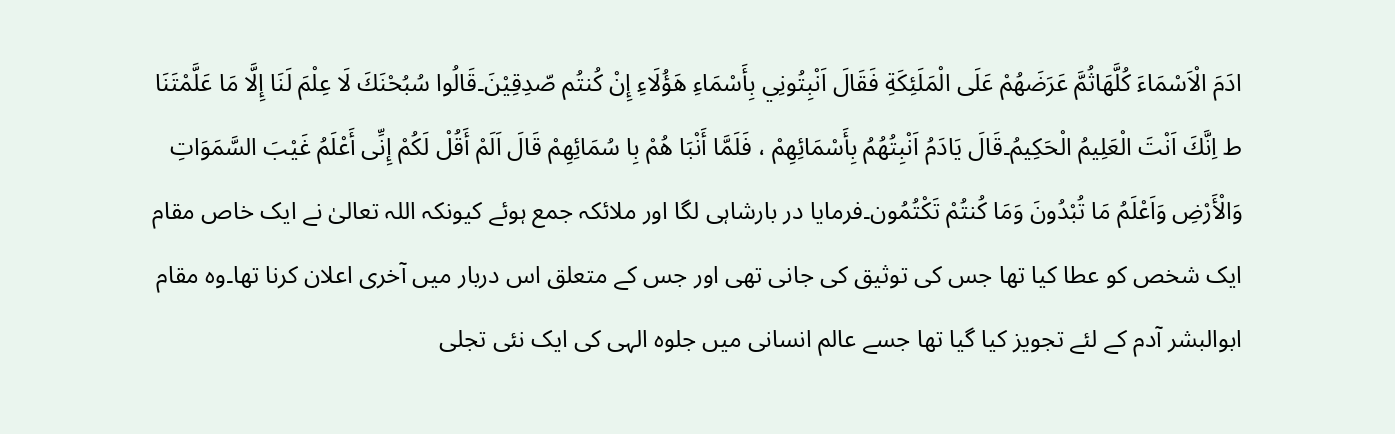ادَمَ الْاَسْمَاءَ كُلَّهَاثُمَّ عَرَضَهُمْ عَلَى الْمَلَئِكَةِ فَقَالَ اَنْبِتُونِي بِأَسْمَاءِ هَؤُلَاءِ إِنْ كُنتُم صّدِقِيْنَ۔قَالُوا سُبُحْنَكَ لَا عِلْمَ لَنَا إِلَّا مَا عَلَّمْتَنَا ط اِنَّكَ اَنْتَ الْعَلِيمُ الْحَكِيمُ۔قَالَ يَادَمُ اَنْبِتُهُمُ بِأَسْمَائِهِمْ ، فَلَمَّا أَنْبَا هُمْ بِا سُمَائِهِمْ قَالَ اَلَمْ أَقُلْ لَكُمْ إِنِّى أَعْلَمُ غَيْبَ السَّمَوَاتِ وَالْأَرْضِ وَاَعْلَمُ مَا تُبْدُونَ وَمَا كُنتُمْ تَكْتُمُون۔فرمایا در بارشاہی لگا اور ملائکہ جمع ہوئے کیونکہ اللہ تعالیٰ نے ایک خاص مقام ایک شخص کو عطا کیا تھا جس کی توثیق کی جانی تھی اور جس کے متعلق اس دربار میں آخری اعلان کرنا تھا۔وہ مقام ابوالبشر آدم کے لئے تجویز کیا گیا تھا جسے عالم انسانی میں جلوہ الہی کی ایک نئی تجلی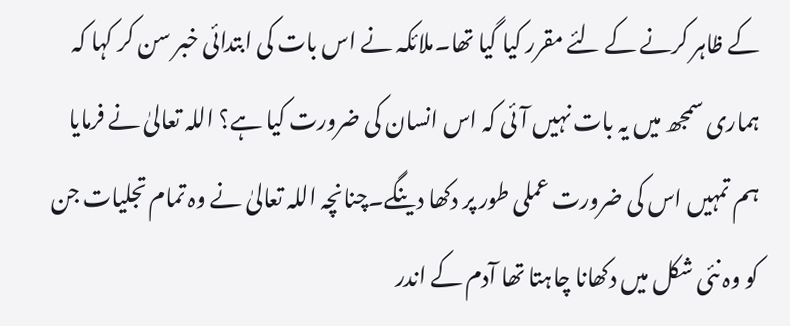کے ظاہر کرنے کے لئے مقرر کیا گیا تھا۔ملائکہ نے اس بات کی ابتدائی خبر سن کر کہا کہ ہماری سمجھ میں یہ بات نہیں آئی کہ اس انسان کی ضرورت کیا ہے؟ اللہ تعالیٰ نے فرمایا ہم تمہیں اس کی ضرورت عملی طور پر دکھا دینگے۔چنانچہ اللہ تعالیٰ نے وہ تمام تجلیات جن کو وہ نئی شکل میں دکھانا چاہتا تھا آدم کے اندر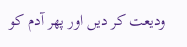ودیعت کر دیں اور پھر آدم کو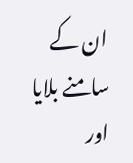ان کے سامنے بلایا اور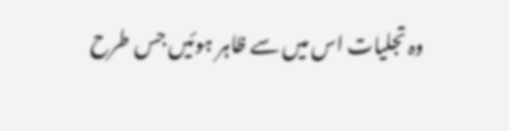وہ تجلیات اس میں سے ظاہر ہوئیں جس طرح